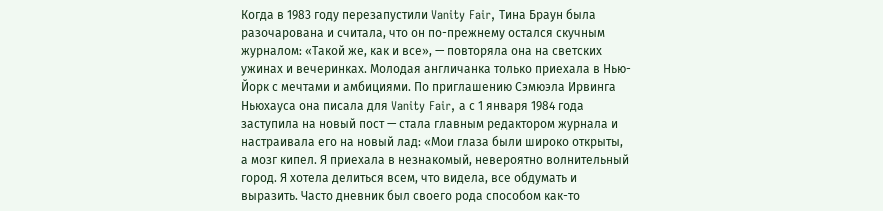Когда в 1983 году перезапустили Vanity Fair, Тина Браун была разочарована и считала, что он по-прежнему остался скучным журналом: «Такой же, как и все», — повторяла она на светских ужинах и вечеринках. Молодая англичанка только приехала в Нью-Йорк с мечтами и амбициями. По приглашению Сэмюэла Ирвинга Ньюхауса она писала для Vanity Fair, а с 1 января 1984 года заступила на новый пост — стала главным редактором журнала и настраивала его на новый лад: «Мои глаза были широко открыты, а мозг кипел. Я приехала в незнакомый, невероятно волнительный город. Я хотела делиться всем, что видела, все обдумать и выразить. Часто дневник был своего рода способом как-то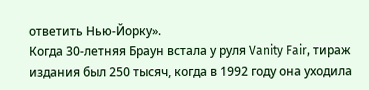ответить Нью-Йорку».
Когда 30-летняя Браун встала у руля Vanity Fair, тираж издания был 250 тысяч, когда в 1992 году она уходила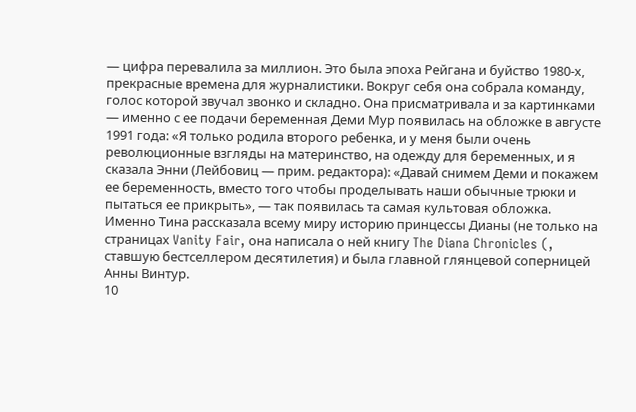— цифра перевалила за миллион. Это была эпоха Рейгана и буйство 1980-х, прекрасные времена для журналистики. Вокруг себя она собрала команду, голос которой звучал звонко и складно. Она присматривала и за картинками — именно с ее подачи беременная Деми Мур появилась на обложке в августе 1991 года: «Я только родила второго ребенка, и у меня были очень революционные взгляды на материнство, на одежду для беременных, и я сказала Энни (Лейбовиц — прим. редактора): «Давай снимем Деми и покажем ее беременность, вместо того чтобы проделывать наши обычные трюки и пытаться ее прикрыть», — так появилась та самая культовая обложка.
Именно Тина рассказала всему миру историю принцессы Дианы (не только на страницах Vanity Fair, она написала о ней книгу The Diana Chronicles (, ставшую бестселлером десятилетия) и была главной глянцевой соперницей Анны Винтур.
10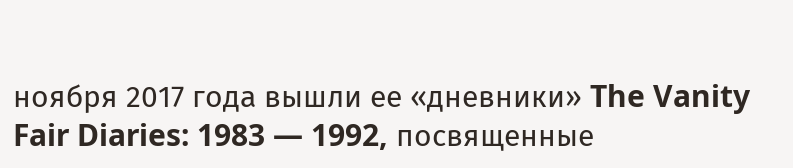ноября 2017 года вышли ее «дневники» The Vanity Fair Diaries: 1983 — 1992, посвященные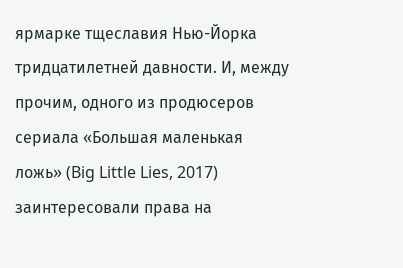ярмарке тщеславия Нью-Йорка тридцатилетней давности. И, между прочим, одного из продюсеров сериала «Большая маленькая ложь» (Big Little Lies, 2017) заинтересовали права на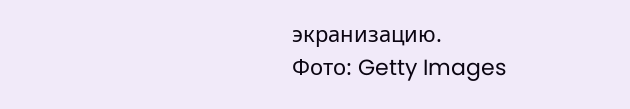экранизацию.
Фото: Getty Images